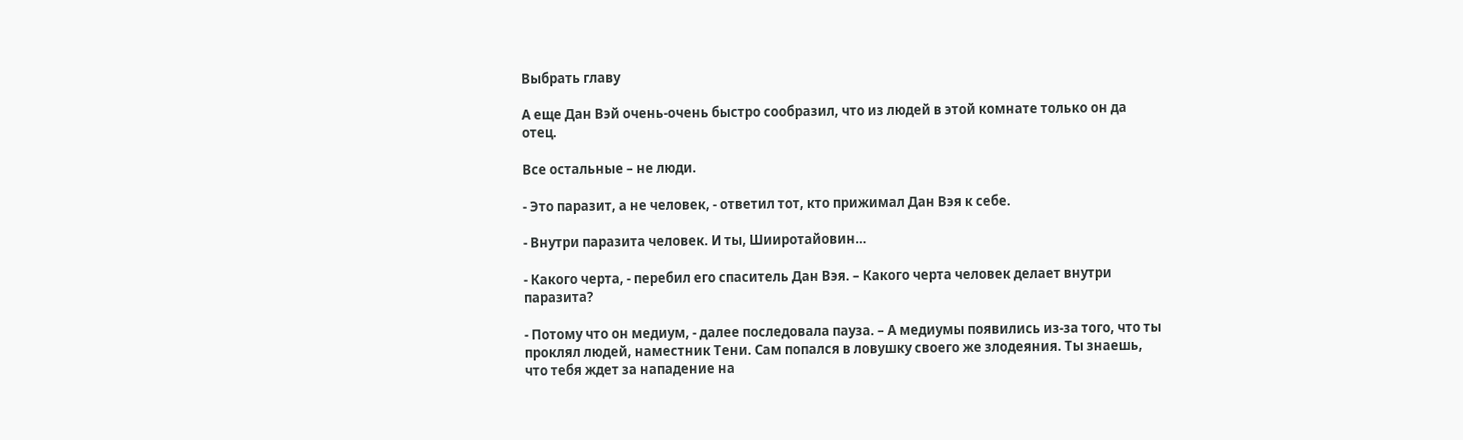Выбрать главу

А еще Дан Вэй очень-очень быстро сообразил, что из людей в этой комнате только он да отец.

Все остальные – не люди.

- Это паразит, а не человек, - ответил тот, кто прижимал Дан Вэя к себе.

- Внутри паразита человек. И ты, Шииротайовин…

- Какого черта, - перебил его спаситель Дан Вэя. – Какого черта человек делает внутри паразита?

- Потому что он медиум, - далее последовала пауза. – А медиумы появились из-за того, что ты проклял людей, наместник Тени. Сам попался в ловушку своего же злодеяния. Ты знаешь, что тебя ждет за нападение на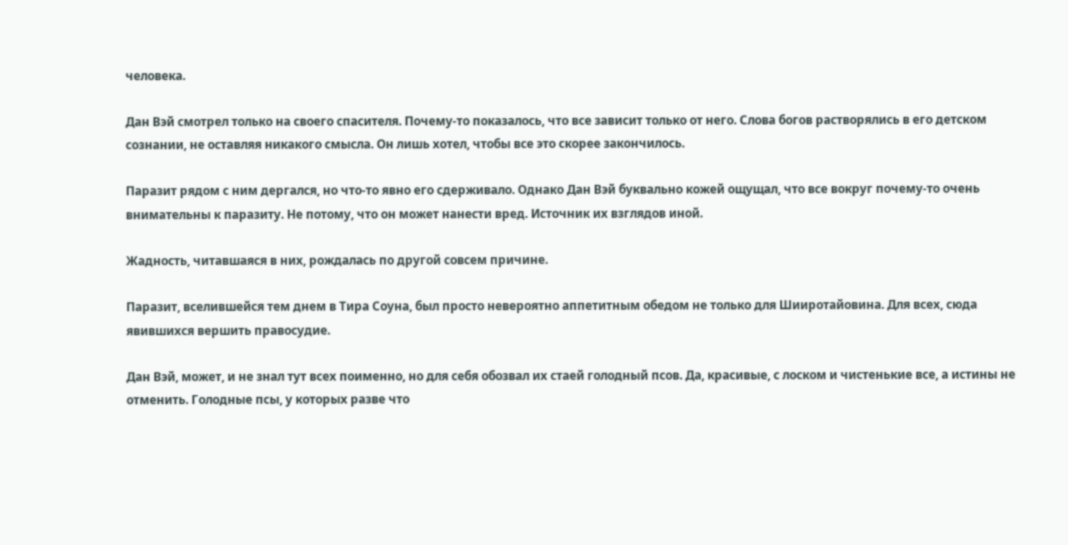человека.

Дан Вэй смотрел только на своего спасителя. Почему-то показалось, что все зависит только от него. Слова богов растворялись в его детском сознании, не оставляя никакого смысла. Он лишь хотел, чтобы все это скорее закончилось.

Паразит рядом с ним дергался, но что-то явно его сдерживало. Однако Дан Вэй буквально кожей ощущал, что все вокруг почему-то очень внимательны к паразиту. Не потому, что он может нанести вред. Источник их взглядов иной.

Жадность, читавшаяся в них, рождалась по другой совсем причине.

Паразит, вселившейся тем днем в Тира Соуна, был просто невероятно аппетитным обедом не только для Шииротайовина. Для всех, сюда явившихся вершить правосудие.

Дан Вэй, может, и не знал тут всех поименно, но для себя обозвал их стаей голодный псов. Да, красивые, с лоском и чистенькие все, а истины не отменить. Голодные псы, у которых разве что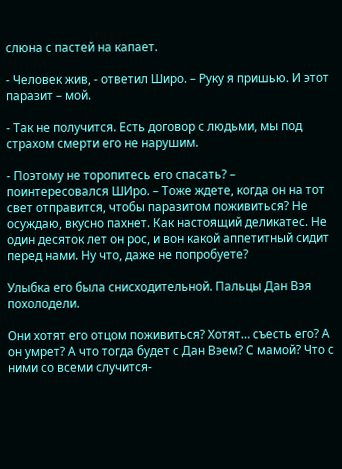слюна с пастей на капает.

- Человек жив, - ответил Широ. – Руку я пришью. И этот паразит – мой.

- Так не получится. Есть договор с людьми, мы под страхом смерти его не нарушим.

- Поэтому не торопитесь его спасать? – поинтересовался ШИро. – Тоже ждете, когда он на тот свет отправится, чтобы паразитом поживиться? Не осуждаю, вкусно пахнет. Как настоящий деликатес. Не один десяток лет он рос, и вон какой аппетитный сидит перед нами. Ну что, даже не попробуете?

Улыбка его была снисходительной. Пальцы Дан Вэя похолодели.

Они хотят его отцом поживиться? Хотят… съесть его? А он умрет? А что тогда будет с Дан Вэем? С мамой? Что с ними со всеми случится-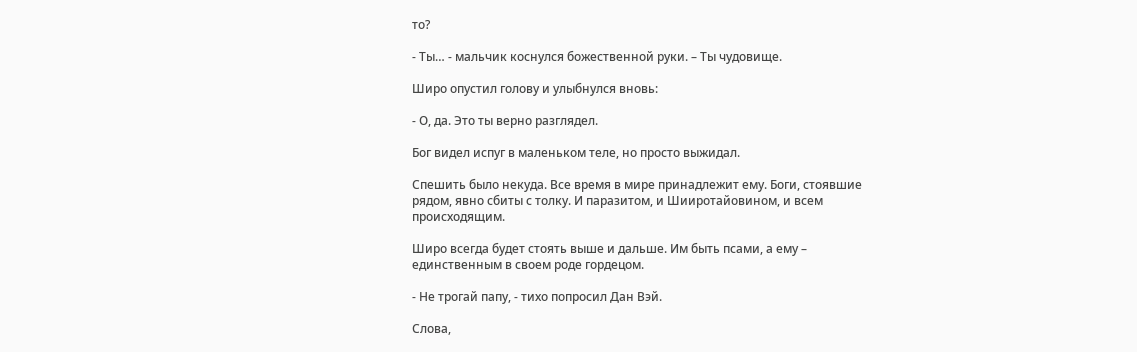то?

- Ты… - мальчик коснулся божественной руки. – Ты чудовище.

Широ опустил голову и улыбнулся вновь:

- О, да. Это ты верно разглядел.

Бог видел испуг в маленьком теле, но просто выжидал.

Спешить было некуда. Все время в мире принадлежит ему. Боги, стоявшие рядом, явно сбиты с толку. И паразитом, и Шииротайовином, и всем происходящим.

Широ всегда будет стоять выше и дальше. Им быть псами, а ему – единственным в своем роде гордецом.

- Не трогай папу, - тихо попросил Дан Вэй.

Слова,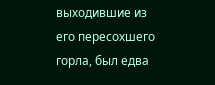выходившие из его пересохшего горла, был едва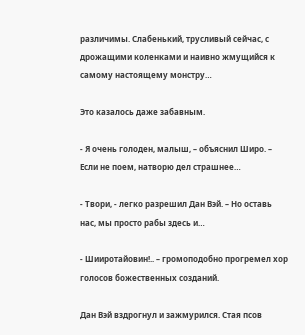различимы. Слабенький, трусливый сейчас, с дрожащими коленками и наивно жмущийся к самому настоящему монстру…

Это казалось даже забавным.

- Я очень голоден, малыш, – объяснил Широ. – Если не поем, натворю дел страшнее…

- Твори, - легко разрешил Дан Вэй. – Но оставь нас, мы просто рабы здесь и…

- Шииротайовин!.. – громоподобно прогремел хор голосов божественных созданий.

Дан Вэй вздрогнул и зажмурился. Стая псов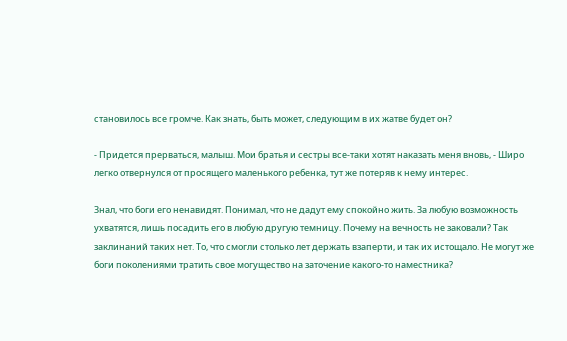становилось все громче. Как знать, быть может, следующим в их жатве будет он?

- Придется прерваться, малыш. Мои братья и сестры все-таки хотят наказать меня вновь, - Широ легко отвернулся от просящего маленького ребенка, тут же потеряв к нему интерес.

Знал, что боги его ненавидят. Понимал, что не дадут ему спокойно жить. За любую возможность ухватятся, лишь посадить его в любую другую темницу. Почему на вечность не заковали? Так заклинаний таких нет. То, что смогли столько лет держать взаперти, и так их истощало. Не могут же боги поколениями тратить свое могущество на заточение какого-то наместника?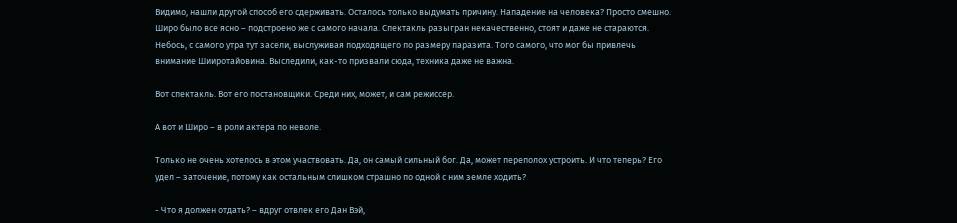Видимо, нашли другой способ его сдерживать. Осталось только выдумать причину. Нападение на человека? Просто смешно. Широ было все ясно – подстроено же с самого начала. Спектакль разыгран некачественно, стоят и даже не стараются. Небось, с самого утра тут засели, выслуживая подходящего по размеру паразита. Того самого, что мог бы привлечь внимание Шииротайовина. Выследили, как-то призвали сюда, техника даже не важна.

Вот спектакль. Вот его постановщики. Среди них, может, и сам режиссер.

А вот и Широ – в роли актера по неволе.

Только не очень хотелось в этом участвовать. Да, он самый сильный бог. Да, может переполох устроить. И что теперь? Его удел – заточение, потому как остальным слишком страшно по одной с ним земле ходить?

- Что я должен отдать? – вдруг отвлек его Дан Вэй,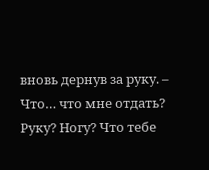вновь дернув за руку. – Что… что мне отдать? Руку? Ногу? Что тебе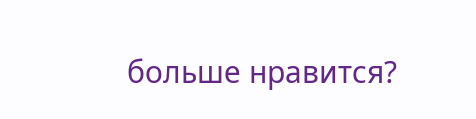больше нравится?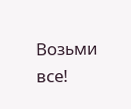Возьми все!